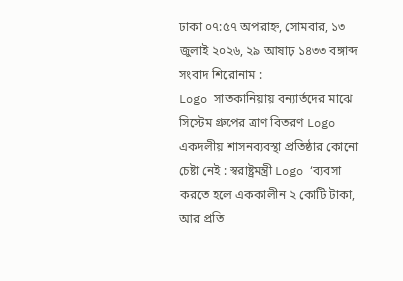ঢাকা ০৭:৫৭ অপরাহ্ন, সোমবার, ১৩ জুলাই ২০২৬, ২৯ আষাঢ় ১৪৩৩ বঙ্গাব্দ
সংবাদ শিরোনাম :
Logo সাতকানিয়ায় বন্যার্তদের মাঝে সিস্টেম গ্রুপের ত্রাণ বিতরণ Logo একদলীয় শাসনব্যবস্থা প্রতিষ্ঠার কোনো চেষ্টা নেই : স্বরাষ্ট্রমন্ত্রী Logo ‘ব্যবসা করতে হলে এককালীন ২ কোটি টাকা, আর প্রতি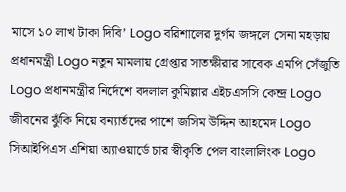মাসে ১০ লাখ টাকা দিবি’ Logo বরিশালের দুর্গম জঙ্গলে সেনা মহড়ায় প্রধানমন্ত্রী Logo নতুন মামলায় গ্রেপ্তার সাতক্ষীরার সাবেক এমপি সেঁজুতি Logo প্রধানমন্ত্রীর নির্দেশে বদলাল কুমিল্লার এইচএসসি কেন্দ্র Logo জীবনের ঝুঁকি নিয়ে বন্যার্তদের পাশে জসিম উদ্দিন আহমেদ Logo সিআইপিএস এশিয়া অ্যাওয়ার্ডে চার স্বীকৃতি পেল বাংলালিংক Logo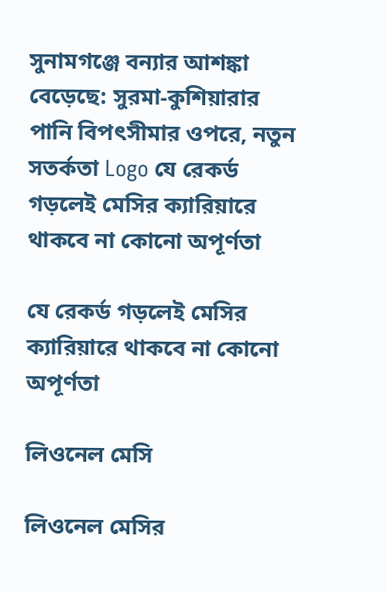সুনামগঞ্জে বন্যার আশঙ্কা বেড়েছে: সুরমা-কুশিয়ারার পানি বিপৎসীমার ওপরে, নতুন সতর্কতা Logo যে রেকর্ড গড়লেই মেসির ক্যারিয়ারে থাকবে না কোনো অপূর্ণতা

যে রেকর্ড গড়লেই মেসির ক্যারিয়ারে থাকবে না কোনো অপূর্ণতা

লিওনেল মেসি

লিওনেল মেসির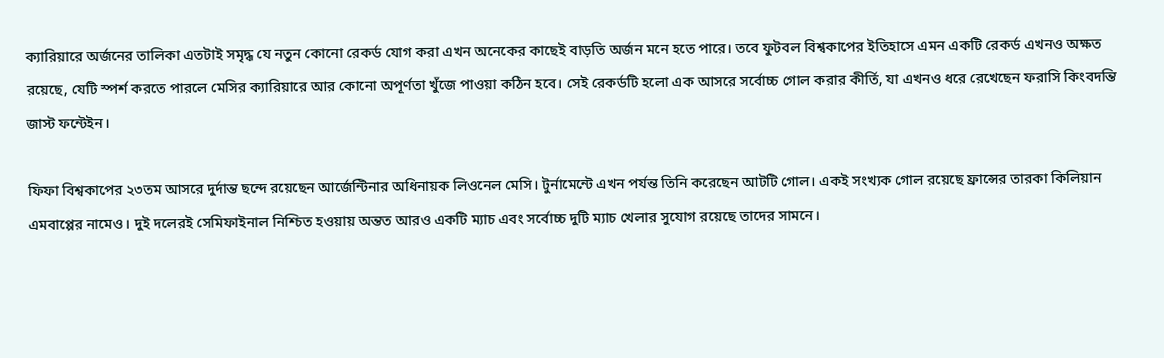ক্যারিয়ারে অর্জনের তালিকা এতটাই সমৃদ্ধ যে নতুন কোনো রেকর্ড যোগ করা এখন অনেকের কাছেই বাড়তি অর্জন মনে হতে পারে। তবে ফুটবল বিশ্বকাপের ইতিহাসে এমন একটি রেকর্ড এখনও অক্ষত রয়েছে, যেটি স্পর্শ করতে পারলে মেসির ক্যারিয়ারে আর কোনো অপূর্ণতা খুঁজে পাওয়া কঠিন হবে। সেই রেকর্ডটি হলো এক আসরে সর্বোচ্চ গোল করার কীর্তি, যা এখনও ধরে রেখেছেন ফরাসি কিংবদন্তি জাস্ট ফন্টেইন।

ফিফা বিশ্বকাপের ২৩তম আসরে দুর্দান্ত ছন্দে রয়েছেন আর্জেন্টিনার অধিনায়ক লিওনেল মেসি। টুর্নামেন্টে এখন পর্যন্ত তিনি করেছেন আটটি গোল। একই সংখ্যক গোল রয়েছে ফ্রান্সের তারকা কিলিয়ান এমবাপ্পের নামেও। দুই দলেরই সেমিফাইনাল নিশ্চিত হওয়ায় অন্তত আরও একটি ম্যাচ এবং সর্বোচ্চ দুটি ম্যাচ খেলার সুযোগ রয়েছে তাদের সামনে।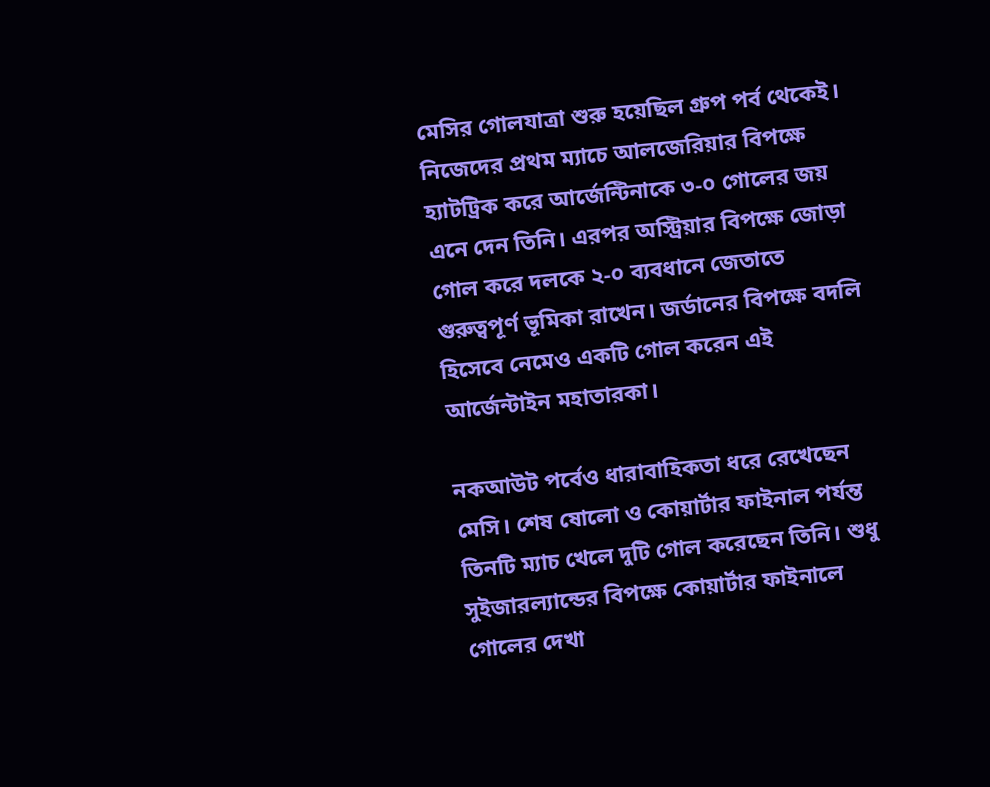মেসির গোলযাত্রা শুরু হয়েছিল গ্রুপ পর্ব থেকেই। নিজেদের প্রথম ম্যাচে আলজেরিয়ার বিপক্ষে হ্যাটট্রিক করে আর্জেন্টিনাকে ৩-০ গোলের জয় এনে দেন তিনি। এরপর অস্ট্রিয়ার বিপক্ষে জোড়া গোল করে দলকে ২-০ ব্যবধানে জেতাতে গুরুত্বপূর্ণ ভূমিকা রাখেন। জর্ডানের বিপক্ষে বদলি হিসেবে নেমেও একটি গোল করেন এই আর্জেন্টাইন মহাতারকা।

নকআউট পর্বেও ধারাবাহিকতা ধরে রেখেছেন মেসি। শেষ ষোলো ও কোয়ার্টার ফাইনাল পর্যন্ত তিনটি ম্যাচ খেলে দুটি গোল করেছেন তিনি। শুধু সুইজারল্যান্ডের বিপক্ষে কোয়ার্টার ফাইনালে গোলের দেখা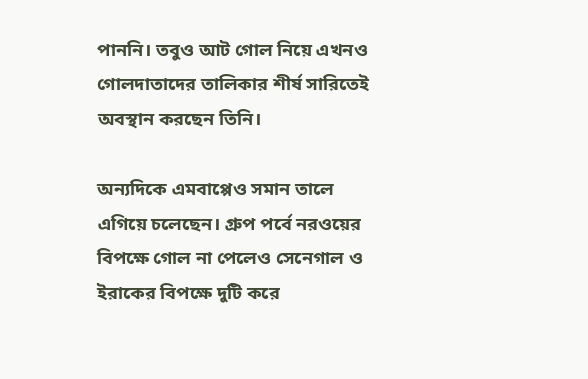পাননি। তবুও আট গোল নিয়ে এখনও গোলদাতাদের তালিকার শীর্ষ সারিতেই অবস্থান করছেন তিনি।

অন্যদিকে এমবাপ্পেও সমান তালে এগিয়ে চলেছেন। গ্রুপ পর্বে নরওয়ের বিপক্ষে গোল না পেলেও সেনেগাল ও ইরাকের বিপক্ষে দুটি করে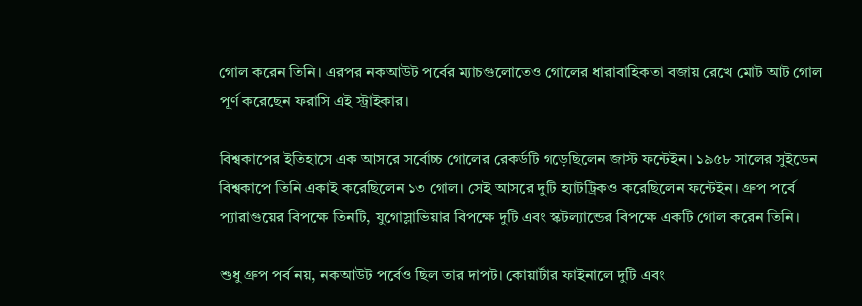গোল করেন তিনি। এরপর নকআউট পর্বের ম্যাচগুলোতেও গোলের ধারাবাহিকতা বজায় রেখে মোট আট গোল পূর্ণ করেছেন ফরাসি এই স্ট্রাইকার।

বিশ্বকাপের ইতিহাসে এক আসরে সর্বোচ্চ গোলের রেকর্ডটি গড়েছিলেন জাস্ট ফন্টেইন। ১৯৫৮ সালের সুইডেন বিশ্বকাপে তিনি একাই করেছিলেন ১৩ গোল। সেই আসরে দুটি হ্যাটট্রিকও করেছিলেন ফন্টেইন। গ্রুপ পর্বে প্যারাগুয়ের বিপক্ষে তিনটি, যুগোস্লাভিয়ার বিপক্ষে দুটি এবং স্কটল্যান্ডের বিপক্ষে একটি গোল করেন তিনি।

শুধু গ্রুপ পর্ব নয়, নকআউট পর্বেও ছিল তার দাপট। কোয়ার্টার ফাইনালে দুটি এবং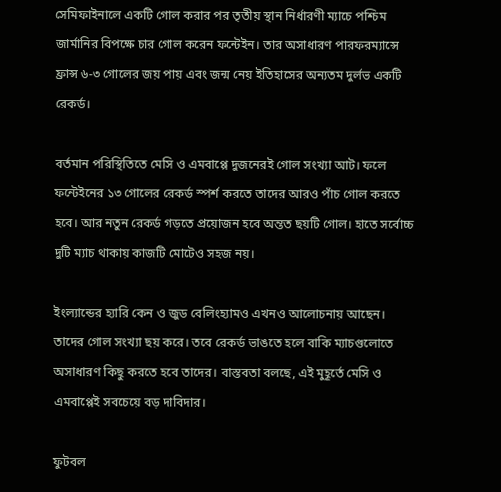সেমিফাইনালে একটি গোল করার পর তৃতীয় স্থান নির্ধারণী ম্যাচে পশ্চিম জার্মানির বিপক্ষে চার গোল করেন ফন্টেইন। তার অসাধারণ পারফরম্যান্সে ফ্রান্স ৬-৩ গোলের জয় পায় এবং জন্ম নেয় ইতিহাসের অন্যতম দুর্লভ একটি রেকর্ড।

বর্তমান পরিস্থিতিতে মেসি ও এমবাপ্পে দুজনেরই গোল সংখ্যা আট। ফলে ফন্টেইনের ১৩ গোলের রেকর্ড স্পর্শ করতে তাদের আরও পাঁচ গোল করতে হবে। আর নতুন রেকর্ড গড়তে প্রয়োজন হবে অন্তত ছয়টি গোল। হাতে সর্বোচ্চ দুটি ম্যাচ থাকায় কাজটি মোটেও সহজ নয়।

ইংল্যান্ডের হ্যারি কেন ও জুড বেলিংহ্যামও এখনও আলোচনায় আছেন। তাদের গোল সংখ্যা ছয় করে। তবে রেকর্ড ভাঙতে হলে বাকি ম্যাচগুলোতে অসাধারণ কিছু করতে হবে তাদের। বাস্তবতা বলছে, এই মুহূর্তে মেসি ও এমবাপ্পেই সবচেয়ে বড় দাবিদার।

ফুটবল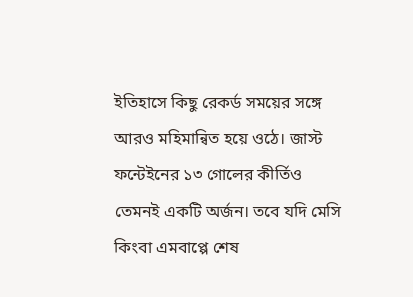ইতিহাসে কিছু রেকর্ড সময়ের সঙ্গে আরও মহিমান্বিত হয়ে ওঠে। জাস্ট ফন্টেইনের ১৩ গোলের কীর্তিও তেমনই একটি অর্জন। তবে যদি মেসি কিংবা এমবাপ্পে শেষ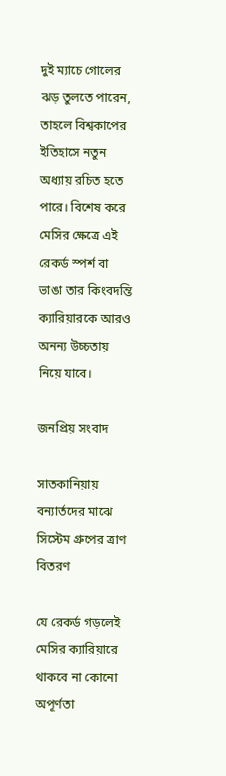দুই ম্যাচে গোলের ঝড় তুলতে পারেন, তাহলে বিশ্বকাপের ইতিহাসে নতুন অধ্যায় রচিত হতে পারে। বিশেষ করে মেসির ক্ষেত্রে এই রেকর্ড স্পর্শ বা ভাঙা তার কিংবদন্তি ক্যারিয়ারকে আরও অনন্য উচ্চতায় নিয়ে যাবে।

জনপ্রিয় সংবাদ

সাতকানিয়ায় বন্যার্তদের মাঝে সিস্টেম গ্রুপের ত্রাণ বিতরণ

যে রেকর্ড গড়লেই মেসির ক্যারিয়ারে থাকবে না কোনো অপূর্ণতা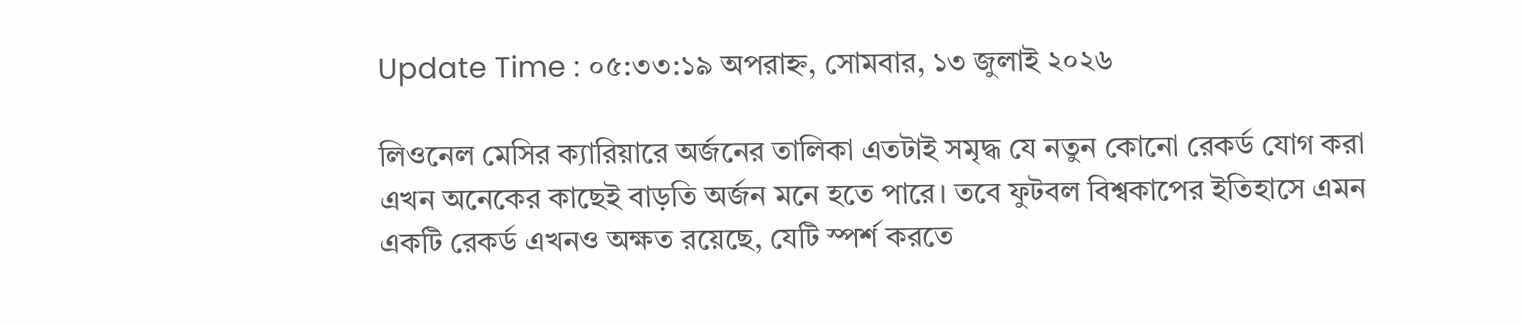Update Time : ০৫:৩৩:১৯ অপরাহ্ন, সোমবার, ১৩ জুলাই ২০২৬

লিওনেল মেসির ক্যারিয়ারে অর্জনের তালিকা এতটাই সমৃদ্ধ যে নতুন কোনো রেকর্ড যোগ করা এখন অনেকের কাছেই বাড়তি অর্জন মনে হতে পারে। তবে ফুটবল বিশ্বকাপের ইতিহাসে এমন একটি রেকর্ড এখনও অক্ষত রয়েছে, যেটি স্পর্শ করতে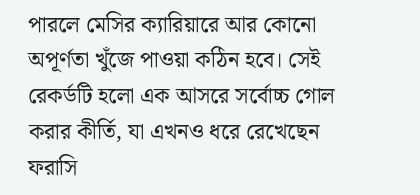পারলে মেসির ক্যারিয়ারে আর কোনো অপূর্ণতা খুঁজে পাওয়া কঠিন হবে। সেই রেকর্ডটি হলো এক আসরে সর্বোচ্চ গোল করার কীর্তি, যা এখনও ধরে রেখেছেন ফরাসি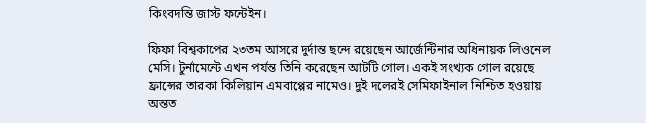কিংবদন্তি জাস্ট ফন্টেইন।

ফিফা বিশ্বকাপের ২৩তম আসরে দুর্দান্ত ছন্দে রয়েছেন আর্জেন্টিনার অধিনায়ক লিওনেল মেসি। টুর্নামেন্টে এখন পর্যন্ত তিনি করেছেন আটটি গোল। একই সংখ্যক গোল রয়েছে ফ্রান্সের তারকা কিলিয়ান এমবাপ্পের নামেও। দুই দলেরই সেমিফাইনাল নিশ্চিত হওয়ায় অন্তত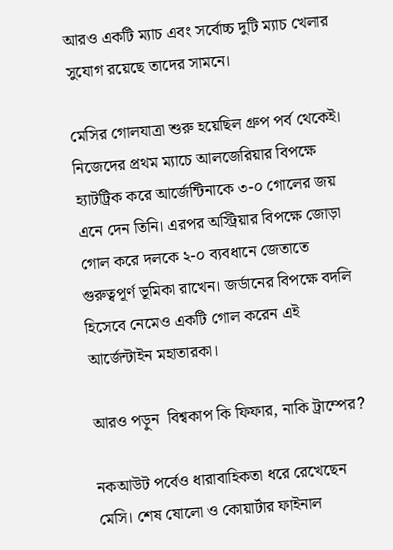আরও একটি ম্যাচ এবং সর্বোচ্চ দুটি ম্যাচ খেলার সুযোগ রয়েছে তাদের সামনে।

মেসির গোলযাত্রা শুরু হয়েছিল গ্রুপ পর্ব থেকেই। নিজেদের প্রথম ম্যাচে আলজেরিয়ার বিপক্ষে হ্যাটট্রিক করে আর্জেন্টিনাকে ৩-০ গোলের জয় এনে দেন তিনি। এরপর অস্ট্রিয়ার বিপক্ষে জোড়া গোল করে দলকে ২-০ ব্যবধানে জেতাতে গুরুত্বপূর্ণ ভূমিকা রাখেন। জর্ডানের বিপক্ষে বদলি হিসেবে নেমেও একটি গোল করেন এই আর্জেন্টাইন মহাতারকা।

আরও পড়ুন  বিশ্বকাপ কি ফিফার, নাকি ট্রাম্পের?

নকআউট পর্বেও ধারাবাহিকতা ধরে রেখেছেন মেসি। শেষ ষোলো ও কোয়ার্টার ফাইনাল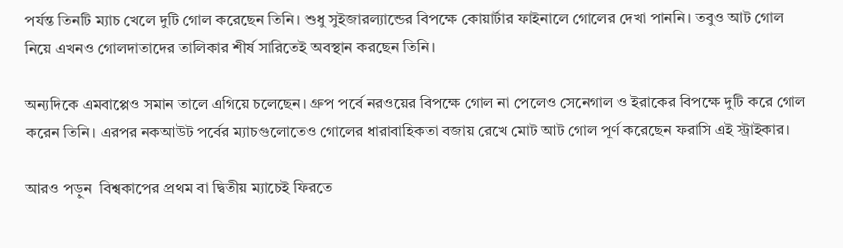পর্যন্ত তিনটি ম্যাচ খেলে দুটি গোল করেছেন তিনি। শুধু সুইজারল্যান্ডের বিপক্ষে কোয়ার্টার ফাইনালে গোলের দেখা পাননি। তবুও আট গোল নিয়ে এখনও গোলদাতাদের তালিকার শীর্ষ সারিতেই অবস্থান করছেন তিনি।

অন্যদিকে এমবাপ্পেও সমান তালে এগিয়ে চলেছেন। গ্রুপ পর্বে নরওয়ের বিপক্ষে গোল না পেলেও সেনেগাল ও ইরাকের বিপক্ষে দুটি করে গোল করেন তিনি। এরপর নকআউট পর্বের ম্যাচগুলোতেও গোলের ধারাবাহিকতা বজায় রেখে মোট আট গোল পূর্ণ করেছেন ফরাসি এই স্ট্রাইকার।

আরও পড়ুন  বিশ্বকাপের প্রথম বা দ্বিতীয় ম্যাচেই ফিরতে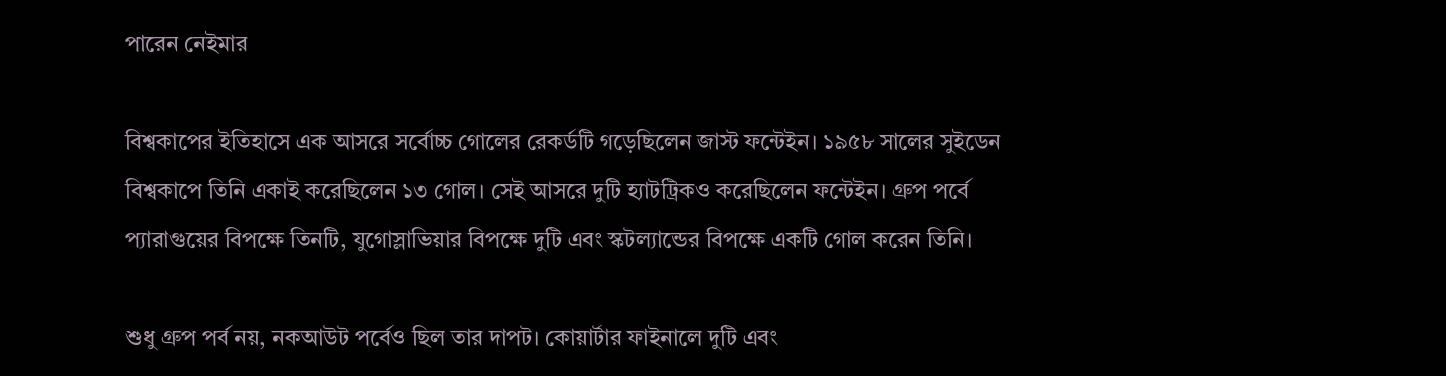পারেন নেইমার

বিশ্বকাপের ইতিহাসে এক আসরে সর্বোচ্চ গোলের রেকর্ডটি গড়েছিলেন জাস্ট ফন্টেইন। ১৯৫৮ সালের সুইডেন বিশ্বকাপে তিনি একাই করেছিলেন ১৩ গোল। সেই আসরে দুটি হ্যাটট্রিকও করেছিলেন ফন্টেইন। গ্রুপ পর্বে প্যারাগুয়ের বিপক্ষে তিনটি, যুগোস্লাভিয়ার বিপক্ষে দুটি এবং স্কটল্যান্ডের বিপক্ষে একটি গোল করেন তিনি।

শুধু গ্রুপ পর্ব নয়, নকআউট পর্বেও ছিল তার দাপট। কোয়ার্টার ফাইনালে দুটি এবং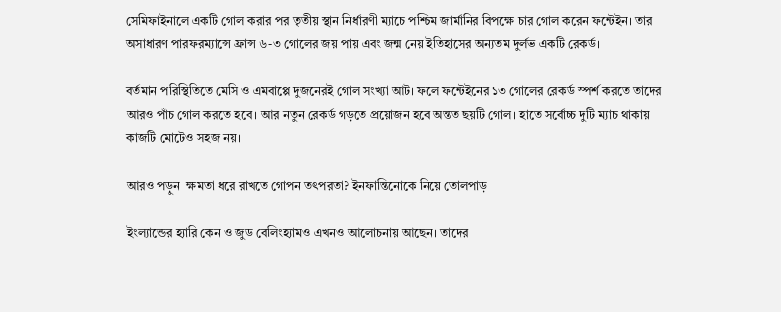সেমিফাইনালে একটি গোল করার পর তৃতীয় স্থান নির্ধারণী ম্যাচে পশ্চিম জার্মানির বিপক্ষে চার গোল করেন ফন্টেইন। তার অসাধারণ পারফরম্যান্সে ফ্রান্স ৬-৩ গোলের জয় পায় এবং জন্ম নেয় ইতিহাসের অন্যতম দুর্লভ একটি রেকর্ড।

বর্তমান পরিস্থিতিতে মেসি ও এমবাপ্পে দুজনেরই গোল সংখ্যা আট। ফলে ফন্টেইনের ১৩ গোলের রেকর্ড স্পর্শ করতে তাদের আরও পাঁচ গোল করতে হবে। আর নতুন রেকর্ড গড়তে প্রয়োজন হবে অন্তত ছয়টি গোল। হাতে সর্বোচ্চ দুটি ম্যাচ থাকায় কাজটি মোটেও সহজ নয়।

আরও পড়ুন  ক্ষমতা ধরে রাখতে গোপন তৎপরতা? ইনফান্তিনোকে নিয়ে তোলপাড়

ইংল্যান্ডের হ্যারি কেন ও জুড বেলিংহ্যামও এখনও আলোচনায় আছেন। তাদের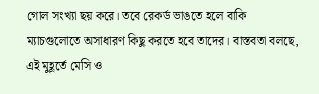গোল সংখ্যা ছয় করে। তবে রেকর্ড ভাঙতে হলে বাকি ম্যাচগুলোতে অসাধারণ কিছু করতে হবে তাদের। বাস্তবতা বলছে, এই মুহূর্তে মেসি ও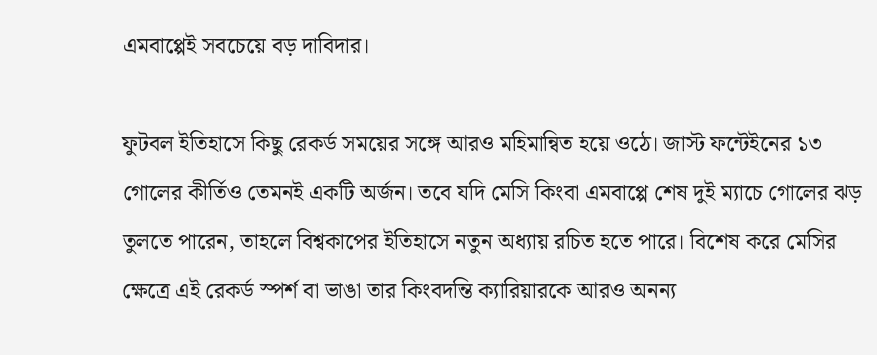এমবাপ্পেই সবচেয়ে বড় দাবিদার।

ফুটবল ইতিহাসে কিছু রেকর্ড সময়ের সঙ্গে আরও মহিমান্বিত হয়ে ওঠে। জাস্ট ফন্টেইনের ১৩ গোলের কীর্তিও তেমনই একটি অর্জন। তবে যদি মেসি কিংবা এমবাপ্পে শেষ দুই ম্যাচে গোলের ঝড় তুলতে পারেন, তাহলে বিশ্বকাপের ইতিহাসে নতুন অধ্যায় রচিত হতে পারে। বিশেষ করে মেসির ক্ষেত্রে এই রেকর্ড স্পর্শ বা ভাঙা তার কিংবদন্তি ক্যারিয়ারকে আরও অনন্য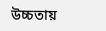উচ্চতায়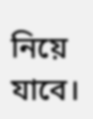নিয়ে যাবে।